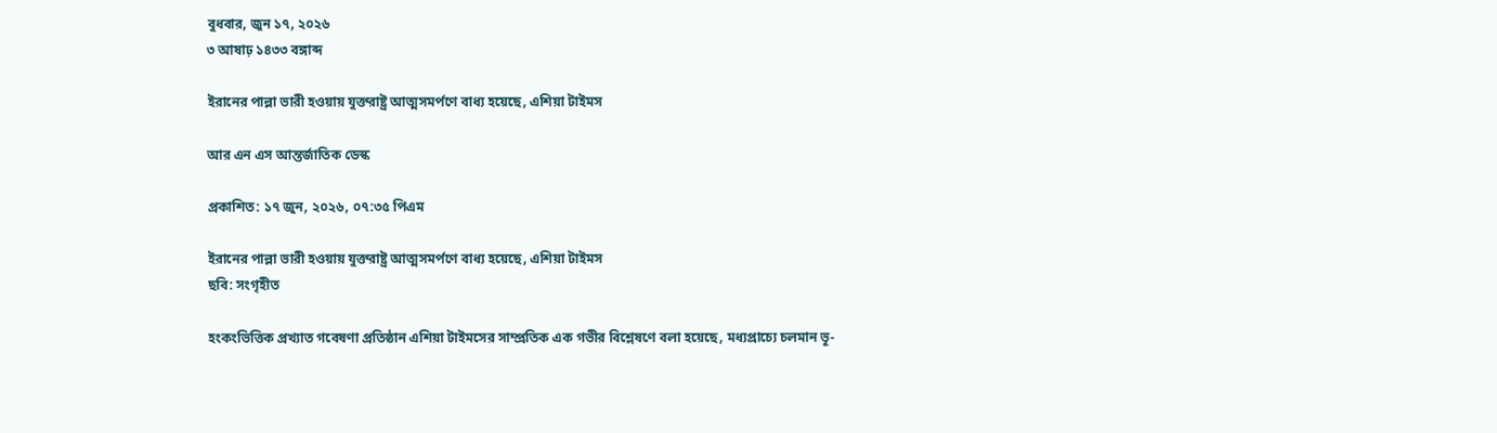বুধবার, জুন ১৭, ২০২৬
৩ আষাঢ় ১৪৩৩ বঙ্গাব্দ

ইরানের পাল্লা ভারী হওয়ায় যুক্তরাষ্ট্র আত্মসমর্পণে বাধ্য হয়েছে, এশিয়া টাইমস

আর এন এস আন্তর্জাতিক ডেস্ক

প্রকাশিত: ১৭ জুন, ২০২৬, ০৭:৩৫ পিএম

ইরানের পাল্লা ভারী হওয়ায় যুক্তরাষ্ট্র আত্মসমর্পণে বাধ্য হয়েছে, এশিয়া টাইমস
ছবি: সংগৃহীত

হংকংভিত্তিক প্রখ্যাত গবেষণা প্রতিষ্ঠান এশিয়া টাইমসের সাম্প্রতিক এক গভীর বিশ্লেষণে বলা হয়েছে, মধ্যপ্রাচ্যে চলমান ভূ-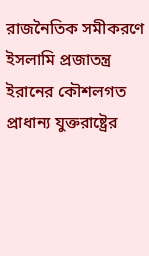রাজনৈতিক সমীকরণে ইসলামি প্রজাতন্ত্র ইরানের কৌশলগত প্রাধান্য যুক্তরাষ্ট্রের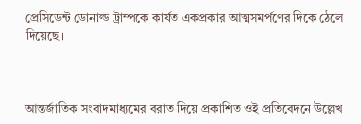প্রেসিডেন্ট ডোনাল্ড ট্রাম্পকে কার্যত একপ্রকার আত্মসমর্পণের দিকে ঠেলে দিয়েছে।



আন্তর্জাতিক সংবাদমাধ্যমের বরাত দিয়ে প্রকাশিত ওই প্রতিবেদনে উল্লেখ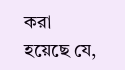করা হয়েছে যে,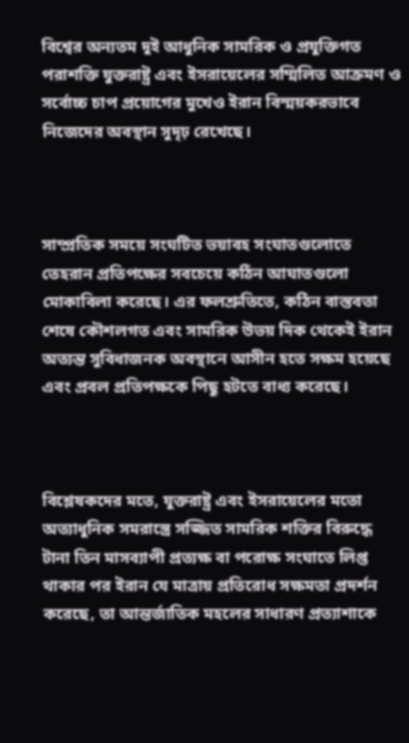বিশ্বের অন্যতম দুই আধুনিক সামরিক ও প্রযুক্তিগত পরাশক্তি যুক্তরাষ্ট্র এবং ইসরায়েলের সম্মিলিত আক্রমণ ও সর্বোচ্চ চাপ প্রয়োগের মুখেও ইরান বিস্ময়করভাবে নিজেদের অবস্থান সুদৃঢ় রেখেছে।



সাম্প্রতিক সময়ে সংঘটিত ভয়াবহ সংঘাতগুলোতে তেহরান প্রতিপক্ষের সবচেয়ে কঠিন আঘাতগুলো মোকাবিলা করেছে। এর ফলশ্রুতিতে, কঠিন বাস্তবতা শেষে কৌশলগত এবং সামরিক উভয় দিক থেকেই ইরান অত্যন্ত সুবিধাজনক অবস্থানে আসীন হতে সক্ষম হয়েছে এবং প্রবল প্রতিপক্ষকে পিছু হটতে বাধ্য করেছে।



বিশ্লেষকদের মতে, যুক্তরাষ্ট্র এবং ইসরায়েলের মতো অত্যাধুনিক সমরাস্ত্রে সজ্জিত সামরিক শক্তির বিরুদ্ধে টানা তিন মাসব্যাপী প্রত্যক্ষ বা পরোক্ষ সংঘাতে লিপ্ত থাকার পর ইরান যে মাত্রায় প্রতিরোধ সক্ষমতা প্রদর্শন করেছে, তা আন্তর্জাতিক মহলের সাধারণ প্রত্যাশাকে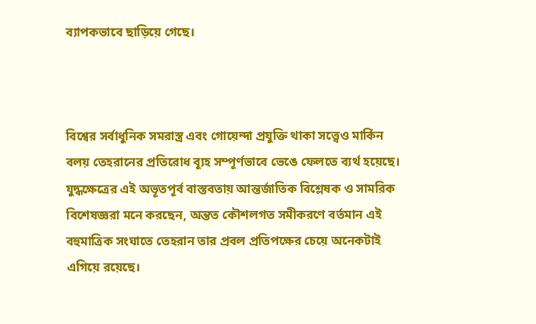ব্যাপকভাবে ছাড়িয়ে গেছে।



বিশ্বের সর্বাধুনিক সমরাস্ত্র এবং গোয়েন্দা প্রযুক্তি থাকা সত্ত্বেও মার্কিন বলয় তেহরানের প্রতিরোধ ব্যূহ সম্পূর্ণভাবে ভেঙে ফেলতে ব্যর্থ হয়েছে। যুদ্ধক্ষেত্রের এই অভূতপূর্ব বাস্তবতায় আন্তর্জাতিক বিশ্লেষক ও সামরিক বিশেষজ্ঞরা মনে করছেন, অন্তত কৌশলগত সমীকরণে বর্তমান এই বহুমাত্রিক সংঘাতে তেহরান তার প্রবল প্রতিপক্ষের চেয়ে অনেকটাই এগিয়ে রয়েছে।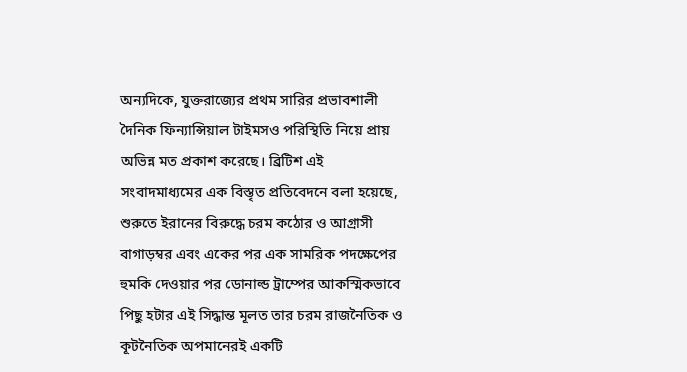অন্যদিকে, যুক্তরাজ্যের প্রথম সারির প্রভাবশালী দৈনিক ফিন্যান্সিয়াল টাইমসও পরিস্থিতি নিয়ে প্রায় অভিন্ন মত প্রকাশ করেছে। ব্রিটিশ এই সংবাদমাধ্যমের এক বিস্তৃত প্রতিবেদনে বলা হয়েছে, শুরুতে ইরানের বিরুদ্ধে চরম কঠোর ও আগ্রাসী বাগাড়ম্বর এবং একের পর এক সামরিক পদক্ষেপের হুমকি দেওয়ার পর ডোনাল্ড ট্রাম্পের আকস্মিকভাবে পিছু হটার এই সিদ্ধান্ত মূলত তার চরম রাজনৈতিক ও কূটনৈতিক অপমানেরই একটি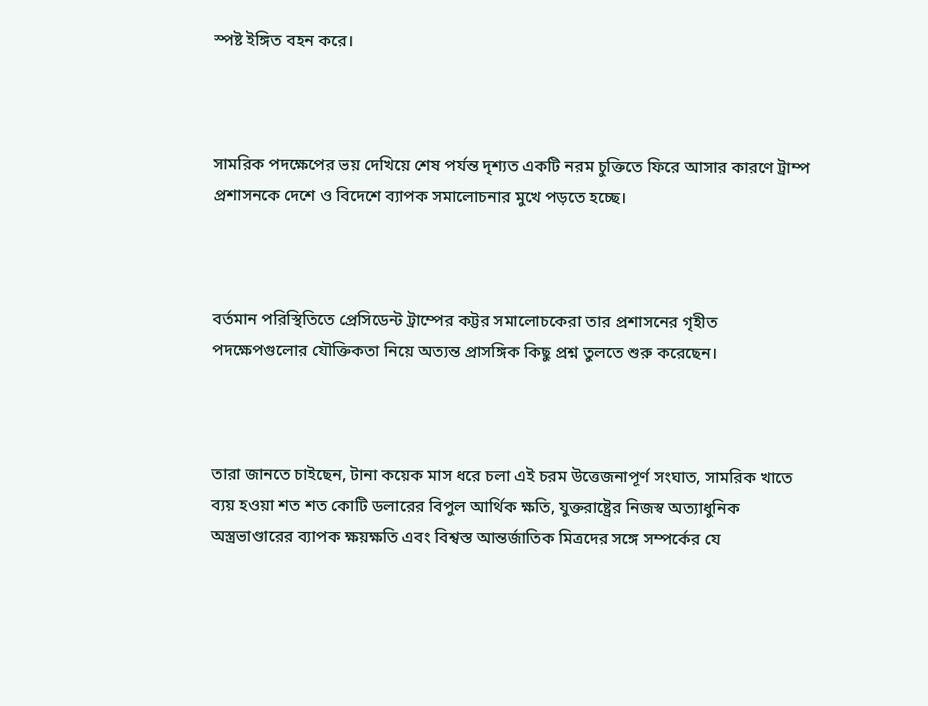স্পষ্ট ইঙ্গিত বহন করে।



সামরিক পদক্ষেপের ভয় দেখিয়ে শেষ পর্যন্ত দৃশ্যত একটি নরম চুক্তিতে ফিরে আসার কারণে ট্রাম্প প্রশাসনকে দেশে ও বিদেশে ব্যাপক সমালোচনার মুখে পড়তে হচ্ছে।



বর্তমান পরিস্থিতিতে প্রেসিডেন্ট ট্রাম্পের কট্টর সমালোচকেরা তার প্রশাসনের গৃহীত পদক্ষেপগুলোর যৌক্তিকতা নিয়ে অত্যন্ত প্রাসঙ্গিক কিছু প্রশ্ন তুলতে শুরু করেছেন।



তারা জানতে চাইছেন, টানা কয়েক মাস ধরে চলা এই চরম উত্তেজনাপূর্ণ সংঘাত, সামরিক খাতে ব্যয় হওয়া শত শত কোটি ডলারের বিপুল আর্থিক ক্ষতি, যুক্তরাষ্ট্রের নিজস্ব অত্যাধুনিক অস্ত্রভাণ্ডারের ব্যাপক ক্ষয়ক্ষতি এবং বিশ্বস্ত আন্তর্জাতিক মিত্রদের সঙ্গে সম্পর্কের যে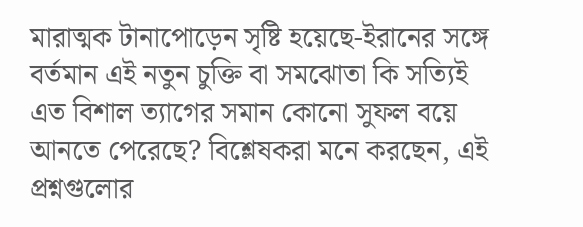মারাত্মক টানাপোড়েন সৃষ্টি হয়েছে-ইরানের সঙ্গে বর্তমান এই নতুন চুক্তি বা সমঝোতা কি সত্যিই এত বিশাল ত্যাগের সমান কোনো সুফল বয়ে আনতে পেরেছে? বিশ্লেষকরা মনে করছেন, এই প্রশ্নগুলোর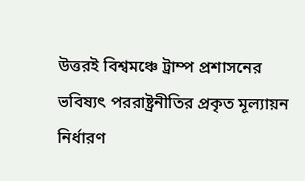উত্তরই বিশ্বমঞ্চে ট্রাম্প প্রশাসনের ভবিষ্যৎ পররাষ্ট্রনীতির প্রকৃত মূল্যায়ন নির্ধারণ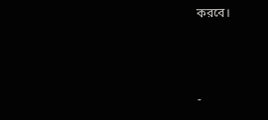করবে।



-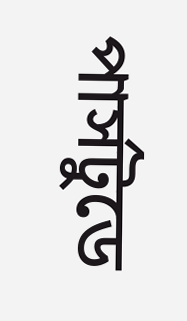পার্সটুডে